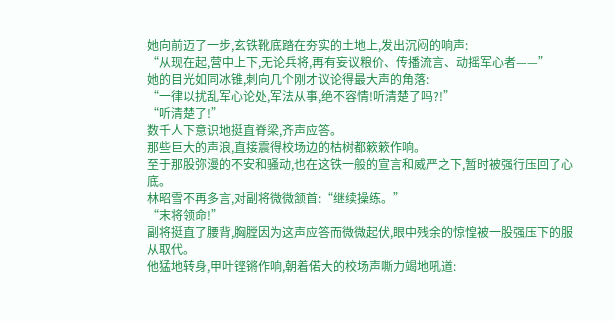她向前迈了一步,玄铁靴底踏在夯实的土地上,发出沉闷的响声:
“从现在起,营中上下,无论兵将,再有妄议粮价、传播流言、动摇军心者——”
她的目光如同冰锥,刺向几个刚才议论得最大声的角落:
“一律以扰乱军心论处,军法从事,绝不容情!听清楚了吗?!”
“听清楚了!”
数千人下意识地挺直脊梁,齐声应答。
那些巨大的声浪,直接震得校场边的枯树都簌簌作响。
至于那股弥漫的不安和骚动,也在这铁一般的宣言和威严之下,暂时被强行压回了心底。
林昭雪不再多言,对副将微微颔首:“继续操练。”
“末将领命!”
副将挺直了腰背,胸膛因为这声应答而微微起伏,眼中残余的惊惶被一股强压下的服从取代。
他猛地转身,甲叶铿锵作响,朝着偌大的校场声嘶力竭地吼道: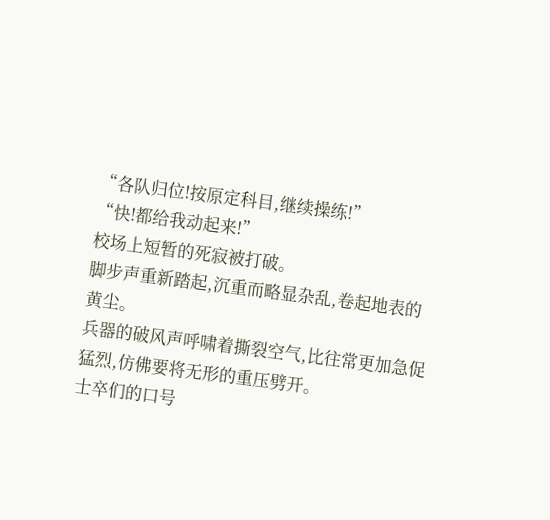“各队归位!按原定科目,继续操练!”
“快!都给我动起来!”
校场上短暂的死寂被打破。
脚步声重新踏起,沉重而略显杂乱,卷起地表的黄尘。
兵器的破风声呼啸着撕裂空气,比往常更加急促猛烈,仿佛要将无形的重压劈开。
士卒们的口号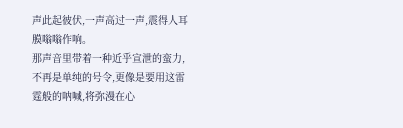声此起彼伏,一声高过一声,震得人耳膜嗡嗡作响。
那声音里带着一种近乎宣泄的蛮力,不再是单纯的号令,更像是要用这雷霆般的呐喊,将弥漫在心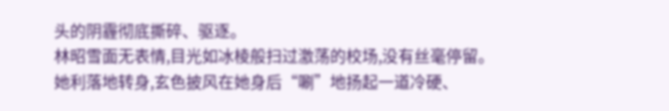头的阴霾彻底撕碎、驱逐。
林昭雪面无表情,目光如冰棱般扫过激荡的校场,没有丝毫停留。
她利落地转身,玄色披风在她身后“唰”地扬起一道冷硬、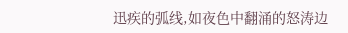迅疾的弧线,如夜色中翻涌的怒涛边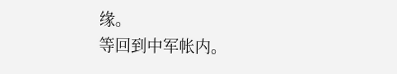缘。
等回到中军帐内。